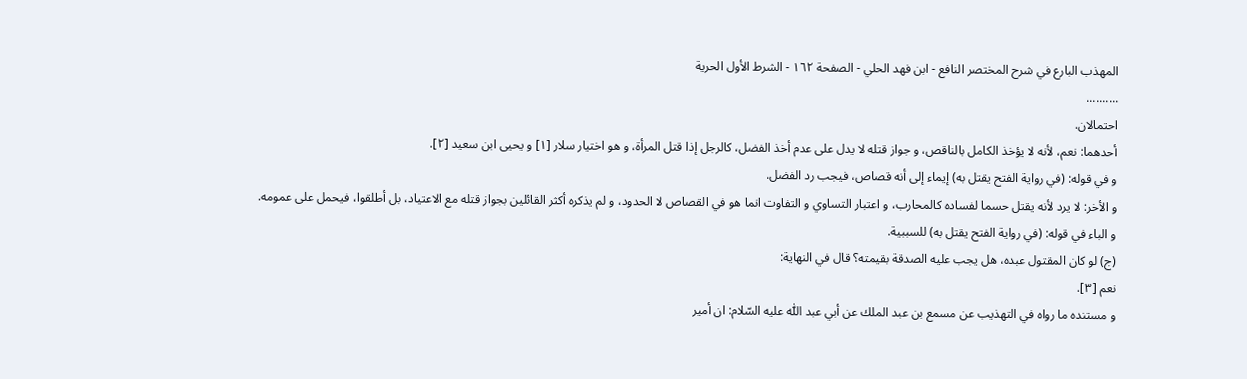المهذب البارع في شرح المختصر النافع - ابن فهد الحلي - الصفحة ١٦٢ - الشرط الأول الحرية
..........
احتمالان.
أحدهما: نعم، لأنه لا يؤخذ الكامل بالناقص، و جواز قتله لا يدل على عدم أخذ الفضل، كالرجل إذا قتل المرأة، و هو اختيار سلار [١] و يحيى ابن سعيد [٢].
و في قوله: (في رواية الفتح يقتل به) إيماء إلى أنه قصاص، فيجب رد الفضل.
و الأخر: لا يرد لأنه يقتل حسما لفساده كالمحارب، و اعتبار التساوي و التفاوت انما هو في القصاص لا الحدود، و لم يذكره أكثر القائلين بجواز قتله مع الاعتياد، بل أطلقوا، فيحمل على عمومه.
و الباء في قوله: (في رواية الفتح يقتل به) للسببية.
(ج) لو كان المقتول عبده، هل يجب عليه الصدقة بقيمته؟ قال في النهاية:
نعم [٣].
و مستنده ما رواه في التهذيب عن مسمع بن عبد الملك عن أبي عبد اللّٰه عليه السّلام: ان أمير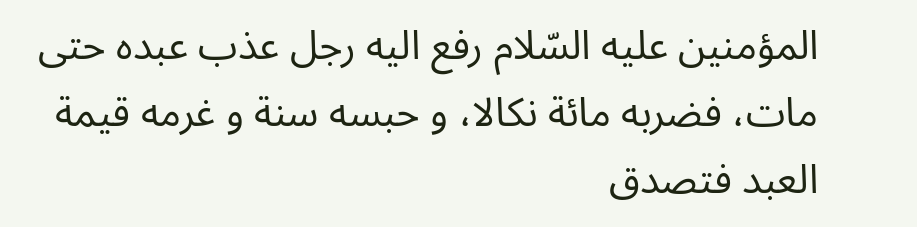المؤمنين عليه السّلام رفع اليه رجل عذب عبده حتى مات، فضربه مائة نكالا، و حبسه سنة و غرمه قيمة العبد فتصدق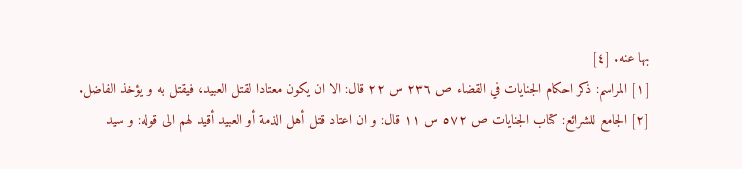بها عنه. [٤]
[١] المراسم: ذكر احكام الجنايات في القضاء ص ٢٣٦ س ٢٢ قال: الا ان يكون معتادا لقتل العبيد، فيقتل به و يؤخذ الفاضل.
[٢] الجامع للشرائع: كتاب الجنايات ص ٥٧٢ س ١١ قال: و ان اعتاد قتل أهل الذمة أو العبيد أقيد لهم الى قوله: و سيد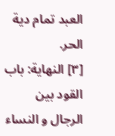العبد تمام دية الحر.
[٣] النهاية: باب القود بين الرجال و النساء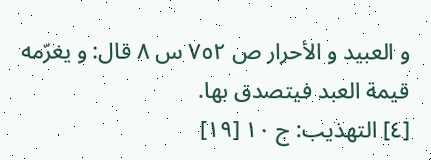و العبيد و الأحرار ص ٧٥٢ س ٨ قال: و يغرّمه قيمة العبد فيتصدق بها.
[٤] التهذيب: ج ١٠ [١٩]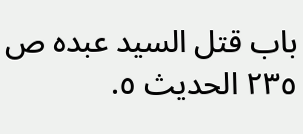باب قتل السيد عبده ص ٢٣٥ الحديث ٥.